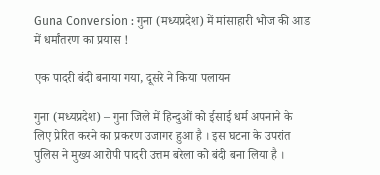Guna Conversion : गुना (मध्यप्रदेश) में मांसाहारी भोज की आड में धर्मांतरण का प्रयास !

एक पादरी बंदी बनाया गया, दूसरे ने किया पलायन

गुना (मध्यप्रदेश) – गुना जिले में हिन्दुओं को ईसाई धर्म अपनाने के लिए प्रेरित करने का प्रकरण उजागर हुआ है । इस घटना के उपरांत पुलिस ने मुख्य आरोपी पादरी उत्तम बरेला को बंदी बना लिया है ।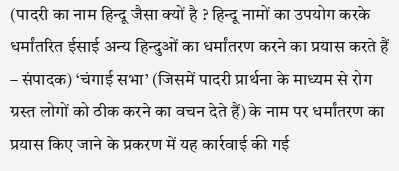(पादरी का नाम हिन्दू जैसा क्यों है ? हिन्दू नामों का उपयोग करके धर्मांतरित ईसाई अन्य हिन्दुओं का धर्मांतरण करने का प्रयास करते हैं – संपादक) ‘चंगाई सभा’ (जिसमें पादरी प्रार्थना के माध्यम से रोग ग्रस्त लोगों को ठीक करने का वचन देते हैं) के नाम पर धर्मांतरण का प्रयास किए जाने के प्रकरण में यह कार्रवाई की गई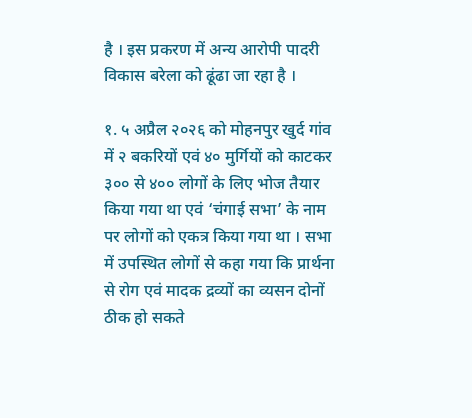है । इस प्रकरण में अन्य आरोपी पादरी विकास बरेला को ढूंढा जा रहा है ।

१. ५ अप्रैल २०२६ को मोहनपुर खुर्द गांव में २ बकरियों एवं ४० मुर्गियों को काटकर ३०० से ४०० लोगों के लिए भोज तैयार किया गया था एवं ‘चंगाई सभा’ के नाम पर लोगों को एकत्र किया गया था । सभा में उपस्थित लोगों से कहा गया कि प्रार्थना से रोग एवं मादक द्रव्यों का व्यसन दोनों ठीक हो सकते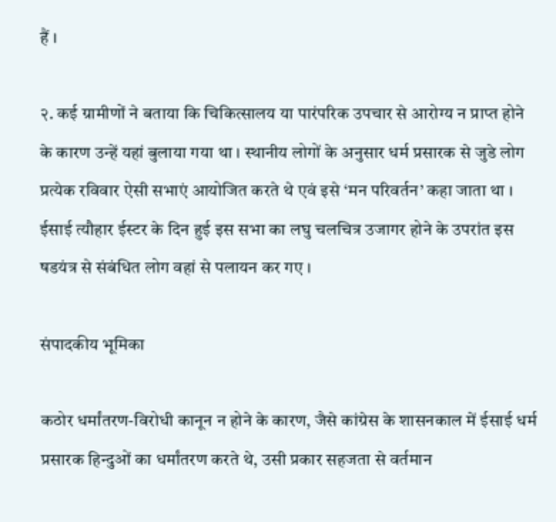हैं ।

२. कई ग्रामीणों ने बताया कि चिकित्सालय या पारंपरिक उपचार से आरोग्य न प्राप्त होने के कारण उन्हें यहां बुलाया गया था । स्थानीय लोगों के अनुसार धर्म प्रसारक से जुडे लोग प्रत्येक रविवार ऐसी सभाएं आयोजित करते थे एवं इसे ‘मन परिवर्तन’ कहा जाता था । ईसाई त्यौहार ईस्टर के दिन हुई इस सभा का लघु चलचित्र उजागर होने के उपरांत इस षडयंत्र से संबंधित लोग वहां से पलायन कर गए ।

संपादकीय भूमिका

कठोर धर्मांतरण-विरोधी कानून न होने के कारण, जैसे कांग्रेस के शासनकाल में ईसाई धर्म प्रसारक हिन्दुओं का धर्मांतरण करते थे, उसी प्रकार सहजता से वर्तमान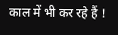काल में भी कर रहे हैं !